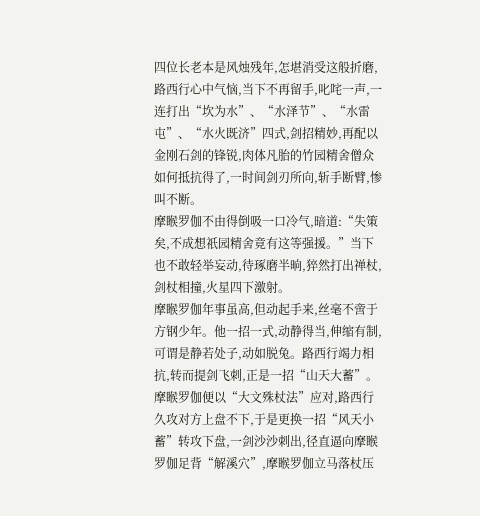四位长老本是风烛残年,怎堪消受这般折磨,路西行心中气恼,当下不再留手,叱咤一声,一连打出“坎为水”、“水泽节”、“水雷屯”、“水火既济”四式,剑招精妙,再配以金刚石剑的锋锐,肉体凡胎的竹园精舍僧众如何抵抗得了,一时间剑刃所向,斩手断臂,惨叫不断。
摩睺罗伽不由得倒吸一口冷气,暗道:“失策矣,不成想祇园精舍竟有这等强援。”当下也不敢轻举妄动,待琢磨半晌,猝然打出禅杖,剑杖相撞,火星四下激射。
摩睺罗伽年事虽高,但动起手来,丝毫不啻于方钢少年。他一招一式,动静得当,伸缩有制,可谓是静若处子,动如脱兔。路西行竭力相抗,转而提剑飞刺,正是一招“山天大蓄”。
摩睺罗伽便以“大文殊杖法”应对,路西行久攻对方上盘不下,于是更换一招“风天小蓄”转攻下盘,一剑沙沙刺出,径直逼向摩睺罗伽足背“解溪穴”,摩睺罗伽立马落杖压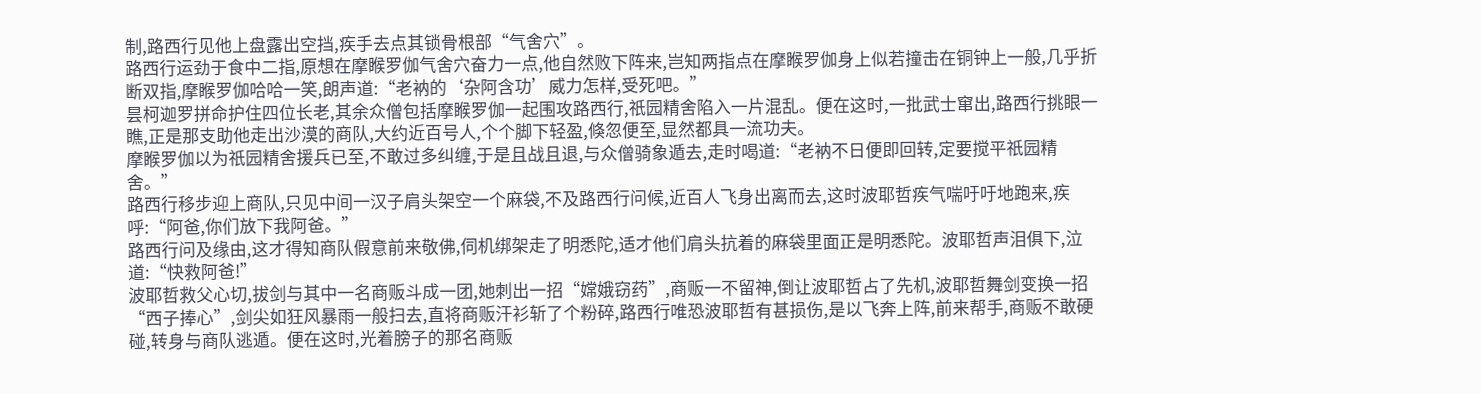制,路西行见他上盘露出空挡,疾手去点其锁骨根部“气舍穴”。
路西行运劲于食中二指,原想在摩睺罗伽气舍穴奋力一点,他自然败下阵来,岂知两指点在摩睺罗伽身上似若撞击在铜钟上一般,几乎折断双指,摩睺罗伽哈哈一笑,朗声道:“老衲的‘杂阿含功’威力怎样,受死吧。”
昙柯迦罗拼命护住四位长老,其余众僧包括摩睺罗伽一起围攻路西行,祇园精舍陷入一片混乱。便在这时,一批武士窜出,路西行挑眼一瞧,正是那支助他走出沙漠的商队,大约近百号人,个个脚下轻盈,倏忽便至,显然都具一流功夫。
摩睺罗伽以为祇园精舍援兵已至,不敢过多纠缠,于是且战且退,与众僧骑象遁去,走时喝道:“老衲不日便即回转,定要搅平祇园精舍。”
路西行移步迎上商队,只见中间一汉子肩头架空一个麻袋,不及路西行问候,近百人飞身出离而去,这时波耶哲疾气喘吁吁地跑来,疾呼:“阿爸,你们放下我阿爸。”
路西行问及缘由,这才得知商队假意前来敬佛,伺机绑架走了明悉陀,适才他们肩头抗着的麻袋里面正是明悉陀。波耶哲声泪俱下,泣道:“快救阿爸!”
波耶哲救父心切,拔剑与其中一名商贩斗成一团,她刺出一招“嫦娥窃药”,商贩一不留神,倒让波耶哲占了先机,波耶哲舞剑变换一招“西子捧心”,剑尖如狂风暴雨一般扫去,直将商贩汗衫斩了个粉碎,路西行唯恐波耶哲有甚损伤,是以飞奔上阵,前来帮手,商贩不敢硬碰,转身与商队逃遁。便在这时,光着膀子的那名商贩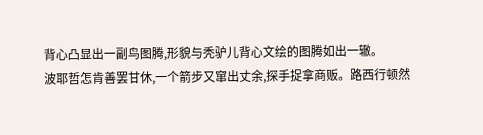背心凸显出一副鸟图腾,形貌与秃驴儿背心文绘的图腾如出一辙。
波耶哲怎肯善罢甘休,一个箭步又窜出丈余,探手捉拿商贩。路西行顿然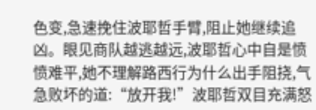色变,急速挽住波耶哲手臂,阻止她继续追凶。眼见商队越逃越远,波耶哲心中自是愤愤难平,她不理解路西行为什么出手阻挠,气急败坏的道:“放开我!”波耶哲双目充满怒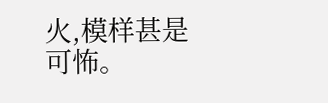火,模样甚是可怖。